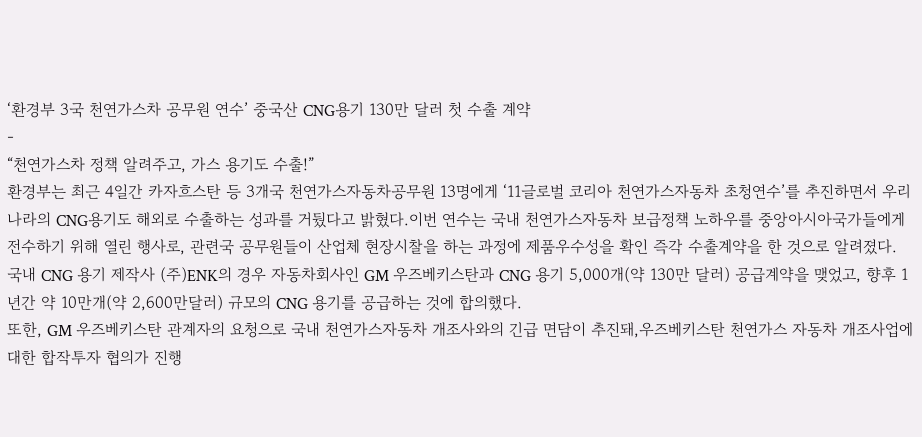‘환경부 3국 천연가스차 공무원 연수’ 중국산 CNG용기 130만 달러 첫 수출 계약
-
“천연가스차 정책 알려주고, 가스 용기도 수출!”
환경부는 최근 4일간 카자흐스탄 등 3개국 천연가스자동차공무원 13명에게 ‘11글로벌 코리아 천연가스자동차 초청연수’를 추진하면서 우리나라의 CNG용기도 해외로 수출하는 성과를 거뒀다고 밝혔다.이번 연수는 국내 천연가스자동차 보급정책 노하우를 중앙아시아국가들에게 전수하기 위해 열린 행사로, 관련국 공무원들이 산업체 현장시찰을 하는 과정에 제품우수성을 확인 즉각 수출계약을 한 것으로 알려졌다.
국내 CNG 용기 제작사 (주)ENK의 경우 자동차회사인 GM 우즈베키스탄과 CNG 용기 5,000개(약 130만 달러) 공급계약을 맺었고, 향후 1년간 약 10만개(약 2,600만달러) 규모의 CNG 용기를 공급하는 것에 합의했다.
또한, GM 우즈베키스탄 관계자의 요청으로 국내 천연가스자동차 개조사와의 긴급 면담이 추진돼,우즈베키스탄 천연가스 자동차 개조사업에 대한 합작투자 협의가 진행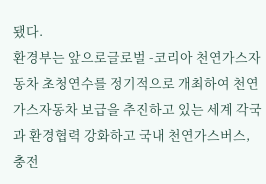됐다.
환경부는 앞으로글로벌 -코리아 천연가스자동차 초청연수를 정기적으로 개최하여 천연가스자동차 보급을 추진하고 있는 세계 각국과 환경협력 강화하고 국내 천연가스버스, 충전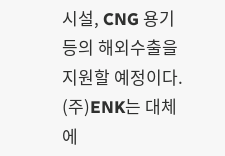시설, CNG 용기 등의 해외수출을 지원할 예정이다.
(주)ENK는 대체에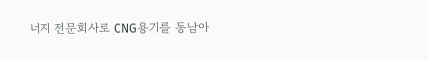너지 전문회사로 CNG용기를 동남아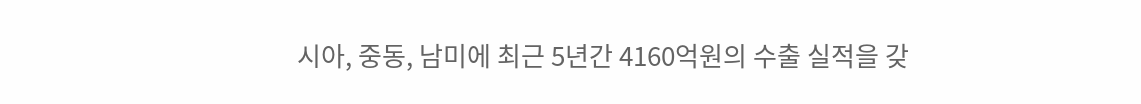시아, 중동, 남미에 최근 5년간 4160억원의 수출 실적을 갖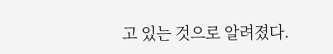고 있는 것으로 알려졌다.